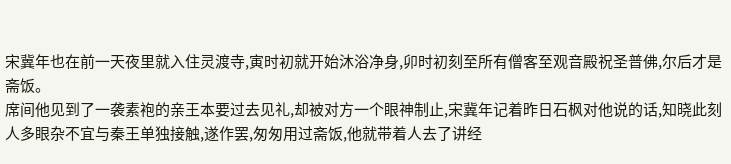宋冀年也在前一天夜里就入住灵渡寺,寅时初就开始沐浴净身,卯时初刻至所有僧客至观音殿祝圣普佛,尔后才是斋饭。
席间他见到了一袭素袍的亲王本要过去见礼,却被对方一个眼神制止,宋冀年记着昨日石枫对他说的话,知晓此刻人多眼杂不宜与秦王单独接触,遂作罢,匆匆用过斋饭,他就带着人去了讲经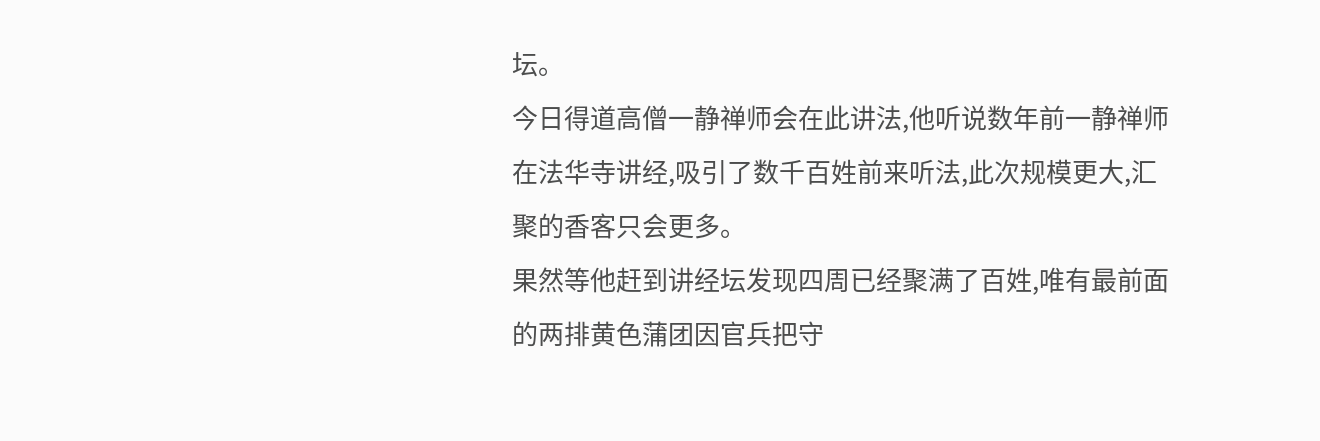坛。
今日得道高僧一静禅师会在此讲法,他听说数年前一静禅师在法华寺讲经,吸引了数千百姓前来听法,此次规模更大,汇聚的香客只会更多。
果然等他赶到讲经坛发现四周已经聚满了百姓,唯有最前面的两排黄色蒲团因官兵把守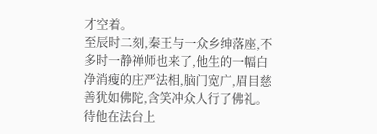才空着。
至辰时二刻,秦王与一众乡绅落座,不多时一静禅师也来了,他生的一幅白净消瘦的庄严法相,脑门宽广,眉目慈善犹如佛陀,含笑冲众人行了佛礼。
待他在法台上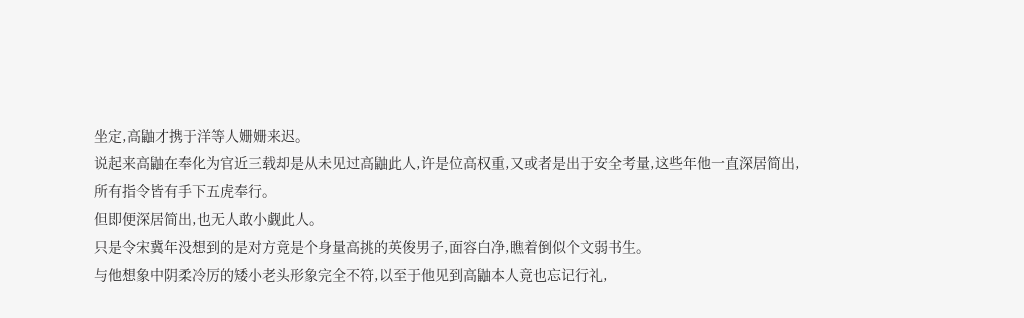坐定,高鼬才携于洋等人姗姗来迟。
说起来高鼬在奉化为官近三载却是从未见过高鼬此人,许是位高权重,又或者是出于安全考量,这些年他一直深居简出,所有指令皆有手下五虎奉行。
但即便深居简出,也无人敢小觑此人。
只是令宋冀年没想到的是对方竟是个身量高挑的英俊男子,面容白净,瞧着倒似个文弱书生。
与他想象中阴柔冷厉的矮小老头形象完全不符,以至于他见到高鼬本人竟也忘记行礼,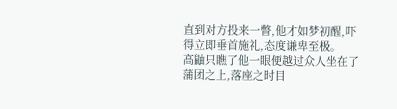直到对方投来一瞥,他才如梦初醒,吓得立即垂首施礼,态度谦卑至极。
高鼬只瞧了他一眼便越过众人坐在了蒲团之上,落座之时目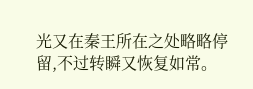光又在秦王所在之处略略停留,不过转瞬又恢复如常。